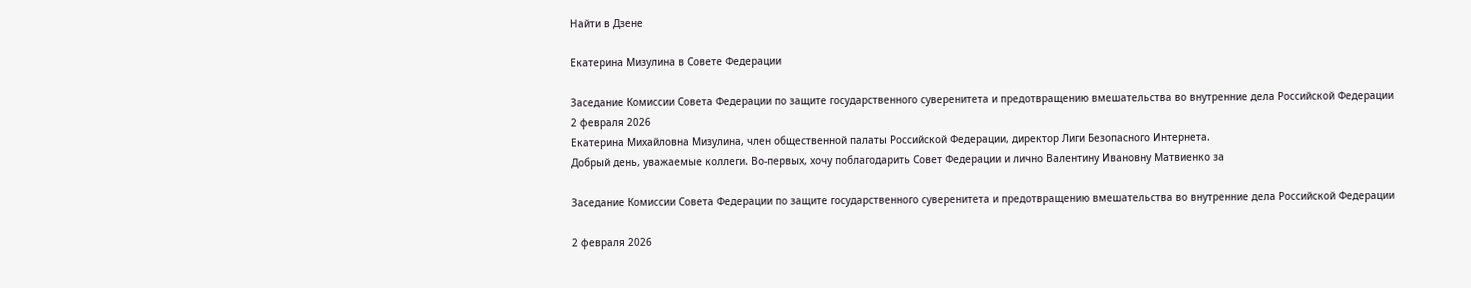Найти в Дзене

Екатерина Мизулина в Совете Федерации

Заседание Комиссии Совета Федерации по защите государственного суверенитета и предотвращению вмешательства во внутренние дела Российской Федерации
2 февраля 2026
Екатерина Михайловна Мизулина, член общественной палаты Российской Федерации, директор Лиги Безопасного Интернета.
Добрый день, уважаемые коллеги. Во-первых, хочу поблагодарить Совет Федерации и лично Валентину Ивановну Матвиенко за

Заседание Комиссии Совета Федерации по защите государственного суверенитета и предотвращению вмешательства во внутренние дела Российской Федерации

2 февраля 2026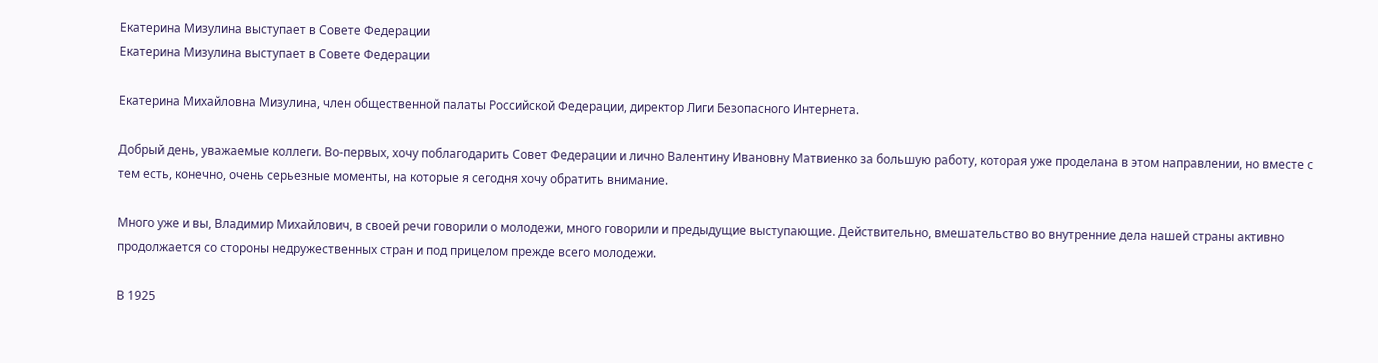Екатерина Мизулина выступает в Совете Федерации
Екатерина Мизулина выступает в Совете Федерации

Екатерина Михайловна Мизулина, член общественной палаты Российской Федерации, директор Лиги Безопасного Интернета.

Добрый день, уважаемые коллеги. Во-первых, хочу поблагодарить Совет Федерации и лично Валентину Ивановну Матвиенко за большую работу, которая уже проделана в этом направлении, но вместе с тем есть, конечно, очень серьезные моменты, на которые я сегодня хочу обратить внимание.

Много уже и вы, Владимир Михайлович, в своей речи говорили о молодежи, много говорили и предыдущие выступающие. Действительно, вмешательство во внутренние дела нашей страны активно продолжается со стороны недружественных стран и под прицелом прежде всего молодежи.

В 1925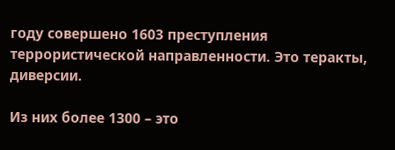году совершено 1603 преступления террористической направленности. Это теракты, диверсии.

Из них более 1300 – это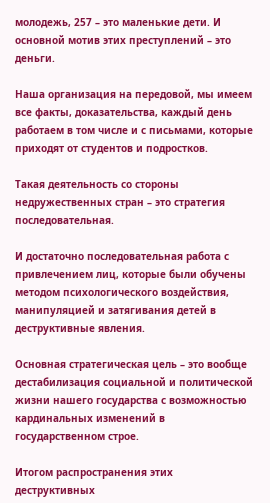молодежь, 257 – это маленькие дети. И основной мотив этих преступлений – это деньги.

Наша организация на передовой, мы имеем все факты, доказательства, каждый день работаем в том числе и с письмами, которые приходят от студентов и подростков.

Такая деятельность со стороны недружественных стран – это стратегия последовательная.

И достаточно последовательная работа с привлечением лиц, которые были обучены методом психологического воздействия, манипуляцией и затягивания детей в деструктивные явления.

Основная стратегическая цель – это вообще дестабилизация социальной и политической жизни нашего государства с возможностью кардинальных изменений в государственном строе.

Итогом распространения этих деструктивных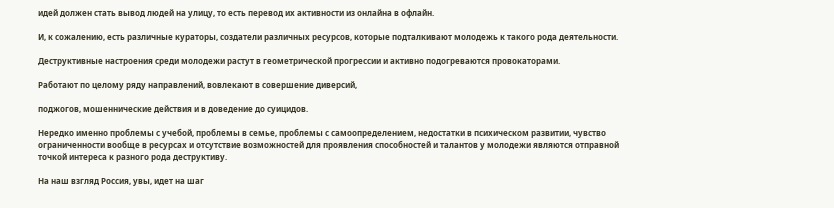идей должен стать вывод людей на улицу, то есть перевод их активности из онлайна в офлайн.

И, к сожалению, есть различные кураторы, создатели различных ресурсов, которые подталкивают молодежь к такого рода деятельности.

Деструктивные настроения среди молодежи растут в геометрической прогрессии и активно подогреваются провокаторами.

Работают по целому ряду направлений, вовлекают в совершение диверсий,

поджогов, мошеннические действия и в доведение до суицидов.

Нередко именно проблемы с учебой, проблемы в семье, проблемы с самоопределением, недостатки в психическом развитии, чувство ограниченности вообще в ресурсах и отсутствие возможностей для проявления способностей и талантов у молодежи являются отправной точкой интереса к разного рода деструктиву.

На наш взгляд Россия, увы, идет на шаг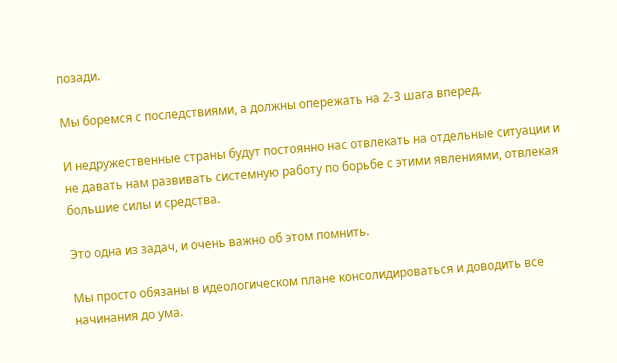позади.

Мы боремся с последствиями, а должны опережать на 2-3 шага вперед.

И недружественные страны будут постоянно нас отвлекать на отдельные ситуации и не давать нам развивать системную работу по борьбе с этими явлениями, отвлекая большие силы и средства.

Это одна из задач, и очень важно об этом помнить.

Мы просто обязаны в идеологическом плане консолидироваться и доводить все начинания до ума.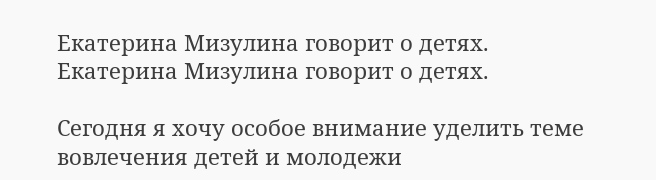Екатерина Мизулина говорит о детях.
Екатерина Мизулина говорит о детях.

Сегодня я хочу особое внимание уделить теме вовлечения детей и молодежи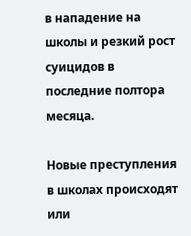в нападение на школы и резкий рост суицидов в последние полтора месяца.

Новые преступления в школах происходят или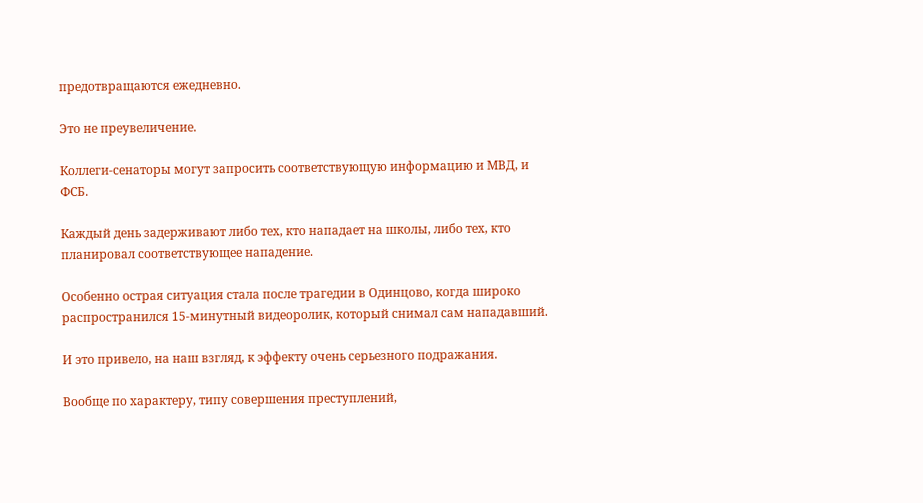предотвращаются ежедневно.

Это не преувеличение.

Коллеги-сенаторы могут запросить соответствующую информацию и МВД, и ФСБ.

Каждый день задерживают либо тех, кто нападает на школы, либо тех, кто планировал соответствующее нападение.

Особенно острая ситуация стала после трагедии в Одинцово, когда широко распространился 15-минутный видеоролик, который снимал сам нападавший.

И это привело, на наш взгляд, к эффекту очень серьезного подражания.

Вообще по характеру, типу совершения преступлений,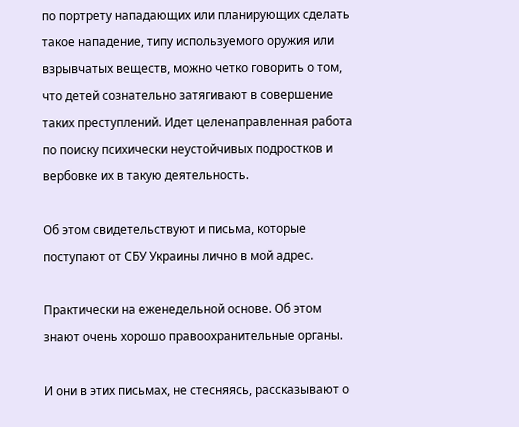по портрету нападающих или планирующих сделать такое нападение, типу используемого оружия или взрывчатых веществ, можно четко говорить о том, что детей сознательно затягивают в совершение таких преступлений. Идет целенаправленная работа по поиску психически неустойчивых подростков и вербовке их в такую деятельность.

Об этом свидетельствуют и письма, которые поступают от СБУ Украины лично в мой адрес.

Практически на еженедельной основе. Об этом знают очень хорошо правоохранительные органы.

И они в этих письмах, не стесняясь, рассказывают о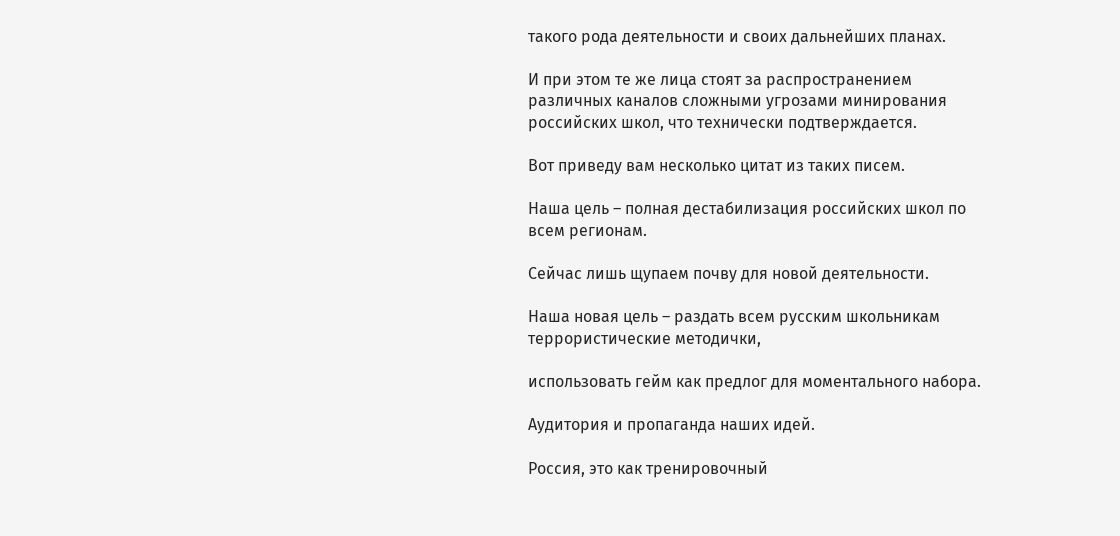такого рода деятельности и своих дальнейших планах.

И при этом те же лица стоят за распространением различных каналов сложными угрозами минирования российских школ, что технически подтверждается.

Вот приведу вам несколько цитат из таких писем.

Наша цель – полная дестабилизация российских школ по всем регионам.

Сейчас лишь щупаем почву для новой деятельности.

Наша новая цель – раздать всем русским школьникам террористические методички,

использовать гейм как предлог для моментального набора.

Аудитория и пропаганда наших идей.

Россия, это как тренировочный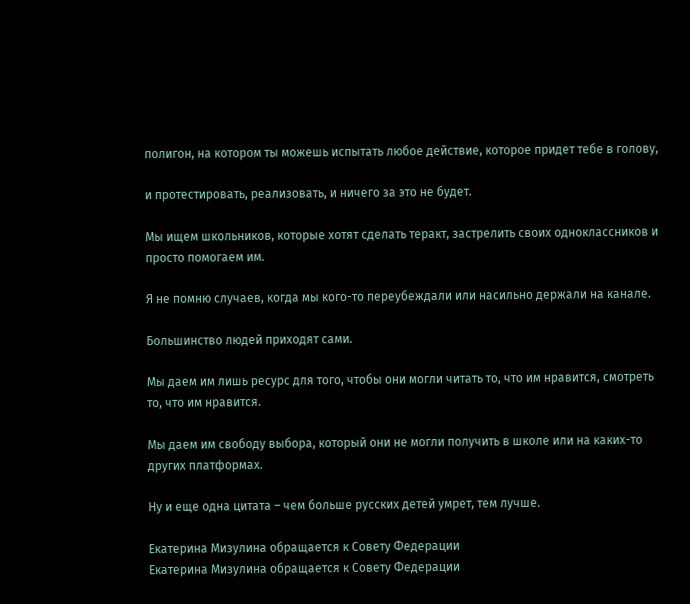полигон, на котором ты можешь испытать любое действие, которое придет тебе в голову,

и протестировать, реализовать, и ничего за это не будет.

Мы ищем школьников, которые хотят сделать теракт, застрелить своих одноклассников и просто помогаем им.

Я не помню случаев, когда мы кого-то переубеждали или насильно держали на канале.

Большинство людей приходят сами.

Мы даем им лишь ресурс для того, чтобы они могли читать то, что им нравится, смотреть то, что им нравится.

Мы даем им свободу выбора, который они не могли получить в школе или на каких-то других платформах.

Ну и еще одна цитата – чем больше русских детей умрет, тем лучше.

Екатерина Мизулина обращается к Совету Федерации
Екатерина Мизулина обращается к Совету Федерации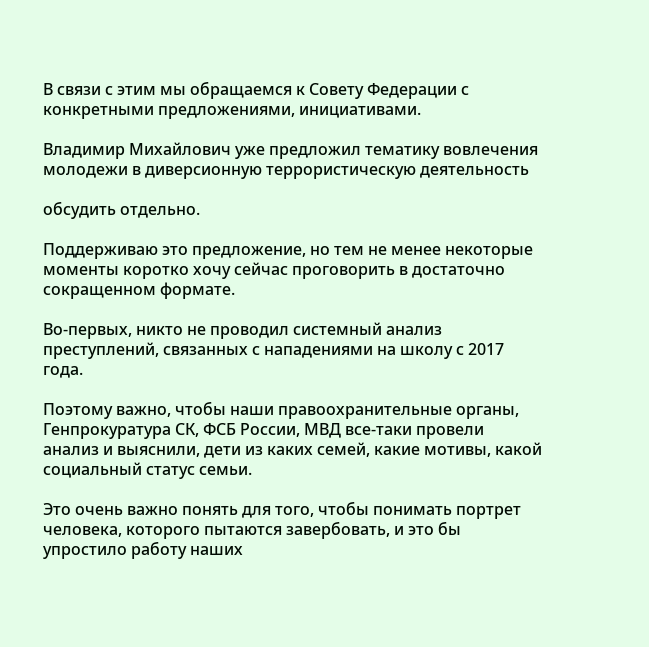В связи с этим мы обращаемся к Совету Федерации с конкретными предложениями, инициативами.

Владимир Михайлович уже предложил тематику вовлечения молодежи в диверсионную террористическую деятельность

обсудить отдельно.

Поддерживаю это предложение, но тем не менее некоторые моменты коротко хочу сейчас проговорить в достаточно сокращенном формате.

Во-первых, никто не проводил системный анализ преступлений, связанных с нападениями на школу с 2017 года.

Поэтому важно, чтобы наши правоохранительные органы, Генпрокуратура СК, ФСБ России, МВД все-таки провели анализ и выяснили, дети из каких семей, какие мотивы, какой социальный статус семьи.

Это очень важно понять для того, чтобы понимать портрет человека, которого пытаются завербовать, и это бы упростило работу наших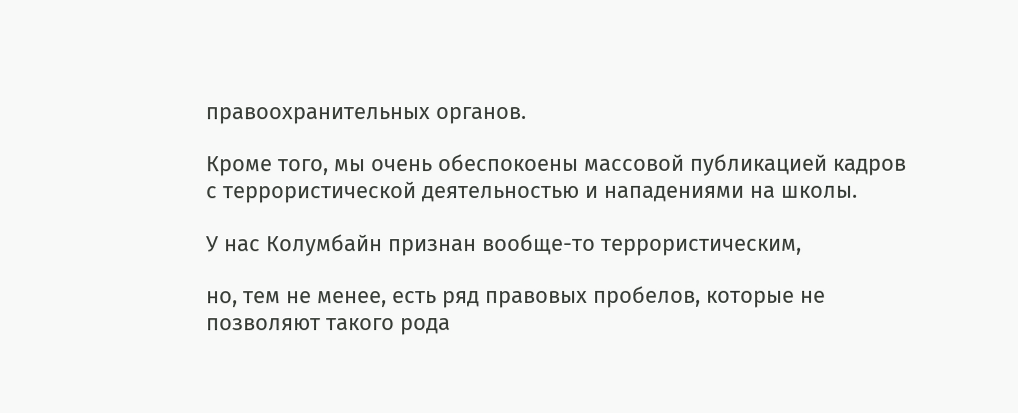правоохранительных органов.

Кроме того, мы очень обеспокоены массовой публикацией кадров с террористической деятельностью и нападениями на школы.

У нас Колумбайн признан вообще-то террористическим,

но, тем не менее, есть ряд правовых пробелов, которые не позволяют такого рода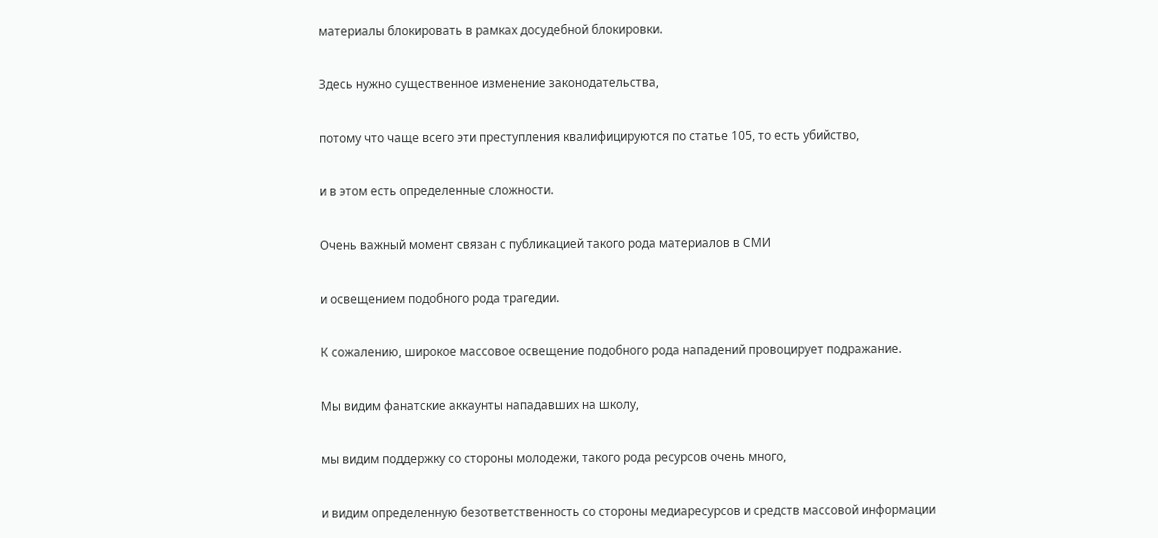материалы блокировать в рамках досудебной блокировки.

Здесь нужно существенное изменение законодательства,

потому что чаще всего эти преступления квалифицируются по статье 105, то есть убийство,

и в этом есть определенные сложности.

Очень важный момент связан с публикацией такого рода материалов в СМИ

и освещением подобного рода трагедии.

К сожалению, широкое массовое освещение подобного рода нападений провоцирует подражание.

Мы видим фанатские аккаунты нападавших на школу,

мы видим поддержку со стороны молодежи, такого рода ресурсов очень много,

и видим определенную безответственность со стороны медиаресурсов и средств массовой информации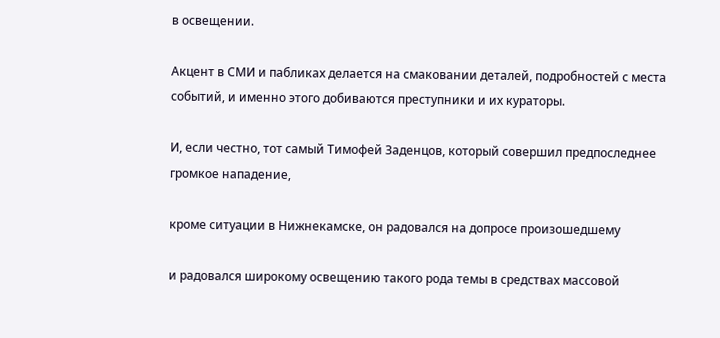в освещении.

Акцент в СМИ и пабликах делается на смаковании деталей, подробностей с места событий, и именно этого добиваются преступники и их кураторы.

И, если честно, тот самый Тимофей Заденцов, который совершил предпоследнее громкое нападение,

кроме ситуации в Нижнекамске, он радовался на допросе произошедшему

и радовался широкому освещению такого рода темы в средствах массовой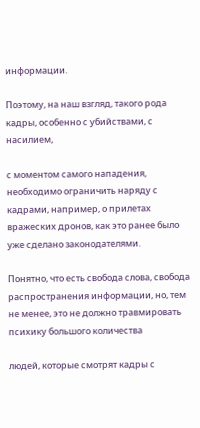информации.

Поэтому, на наш взгляд, такого рода кадры, особенно с убийствами, с насилием,

с моментом самого нападения, необходимо ограничить наряду с кадрами, например, о прилетах вражеских дронов, как это ранее было уже сделано законодателями.

Понятно, что есть свобода слова, свобода распространения информации, но, тем не менее, это не должно травмировать психику большого количества

людей, которые смотрят кадры с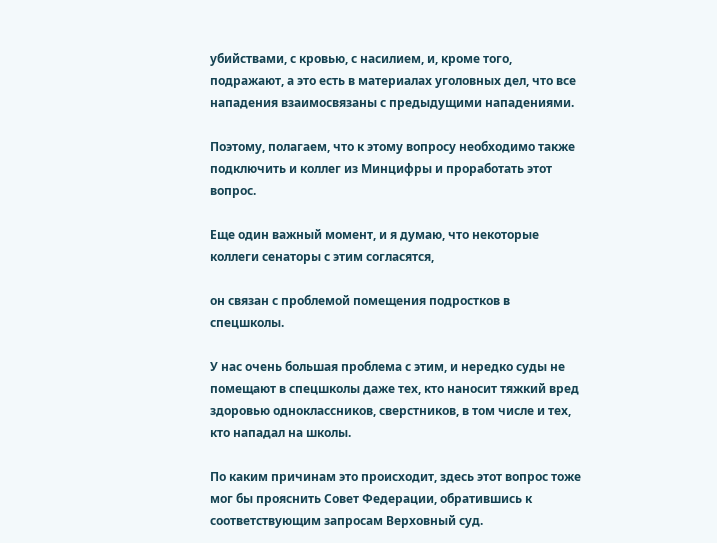убийствами, с кровью, с насилием, и, кроме того, подражают, а это есть в материалах уголовных дел, что все нападения взаимосвязаны с предыдущими нападениями.

Поэтому, полагаем, что к этому вопросу необходимо также подключить и коллег из Минцифры и проработать этот вопрос.

Еще один важный момент, и я думаю, что некоторые коллеги сенаторы с этим согласятся,

он связан с проблемой помещения подростков в спецшколы.

У нас очень большая проблема с этим, и нередко суды не помещают в спецшколы даже тех, кто наносит тяжкий вред здоровью одноклассников, сверстников, в том числе и тех, кто нападал на школы.

По каким причинам это происходит, здесь этот вопрос тоже мог бы прояснить Совет Федерации, обратившись к соответствующим запросам Верховный суд.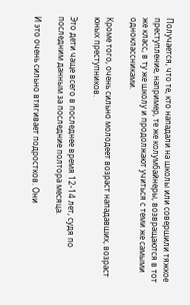Получается, что те, кто нападали на школы или совершили тяжкое преступление, например, те же колумбайнеры, возвращаются в тот же класс, в ту же школу и продолжают учиться с теми же самыми одноклассниками.

Кроме того, очень сильно молодеет возраст нападавших, возраст юных преступников.

Это дети чаще всего в последнее время 12-14 лет, судя по последним данным за последние полтора месяца.

И это очень сильно втягивает подростков. Они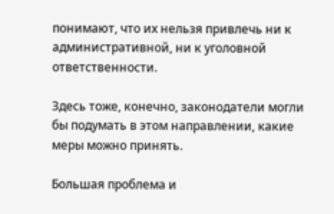понимают, что их нельзя привлечь ни к административной, ни к уголовной ответственности.

Здесь тоже, конечно, законодатели могли бы подумать в этом направлении, какие меры можно принять.

Большая проблема и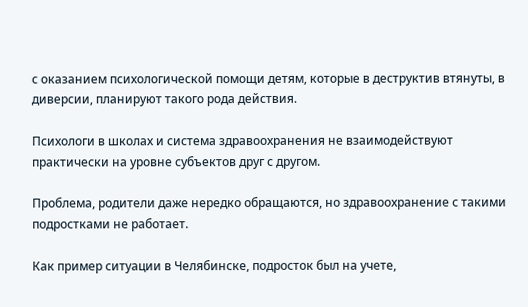с оказанием психологической помощи детям, которые в деструктив втянуты, в диверсии, планируют такого рода действия.

Психологи в школах и система здравоохранения не взаимодействуют практически на уровне субъектов друг с другом.

Проблема, родители даже нередко обращаются, но здравоохранение с такими подростками не работает.

Как пример ситуации в Челябинске, подросток был на учете,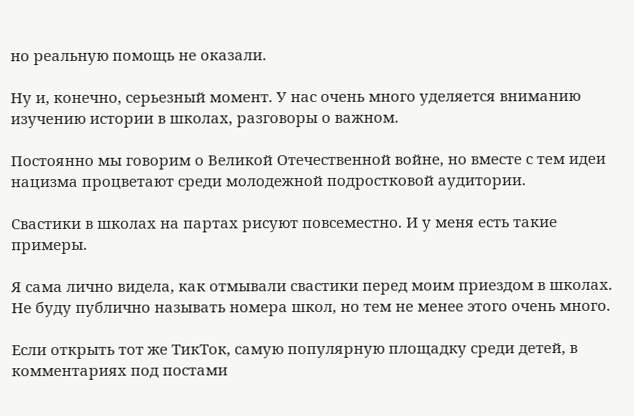но реальную помощь не оказали.

Ну и, конечно, серьезный момент. У нас очень много уделяется вниманию изучению истории в школах, разговоры о важном.

Постоянно мы говорим о Великой Отечественной войне, но вместе с тем идеи нацизма процветают среди молодежной подростковой аудитории.

Свастики в школах на партах рисуют повсеместно. И у меня есть такие примеры.

Я сама лично видела, как отмывали свастики перед моим приездом в школах. Не буду публично называть номера школ, но тем не менее этого очень много.

Если открыть тот же ТикТок, самую популярную площадку среди детей, в комментариях под постами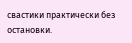свастики практически без остановки.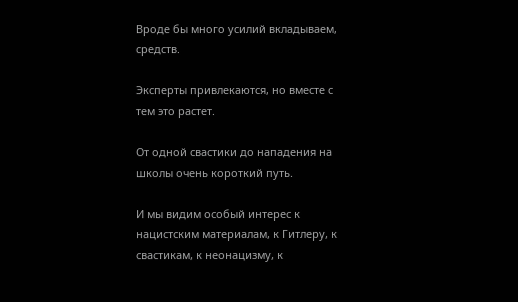Вроде бы много усилий вкладываем, средств.

Эксперты привлекаются, но вместе с тем это растет.

От одной свастики до нападения на школы очень короткий путь.

И мы видим особый интерес к нацистским материалам, к Гитлеру, к свастикам, к неонацизму, к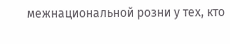межнациональной розни у тех, кто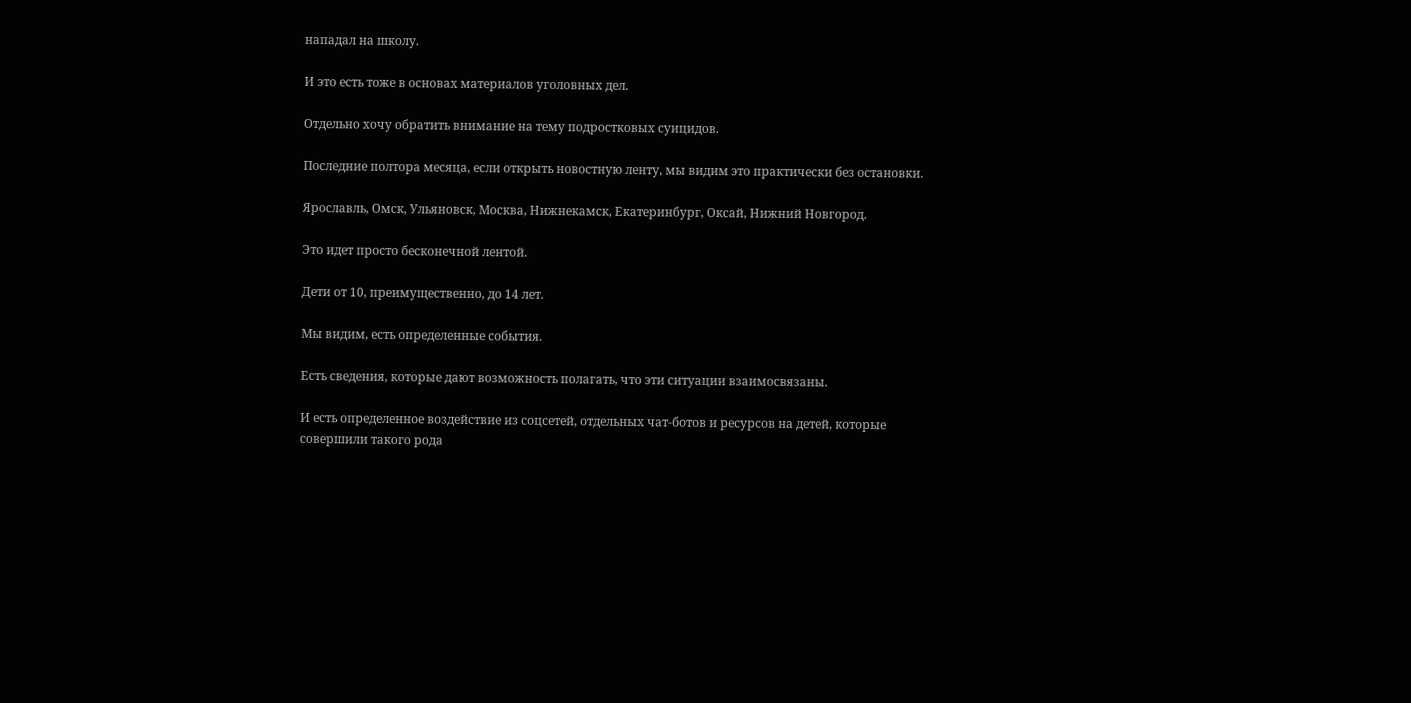нападал на школу.

И это есть тоже в основах материалов уголовных дел.

Отдельно хочу обратить внимание на тему подростковых суицидов.

Последние полтора месяца, если открыть новостную ленту, мы видим это практически без остановки.

Ярославль, Омск, Ульяновск, Москва, Нижнекамск, Екатеринбург, Оксай, Нижний Новгород.

Это идет просто бесконечной лентой.

Дети от 10, преимущественно, до 14 лет.

Мы видим, есть определенные события.

Есть сведения, которые дают возможность полагать, что эти ситуации взаимосвязаны.

И есть определенное воздействие из соцсетей, отдельных чат-ботов и ресурсов на детей, которые совершили такого рода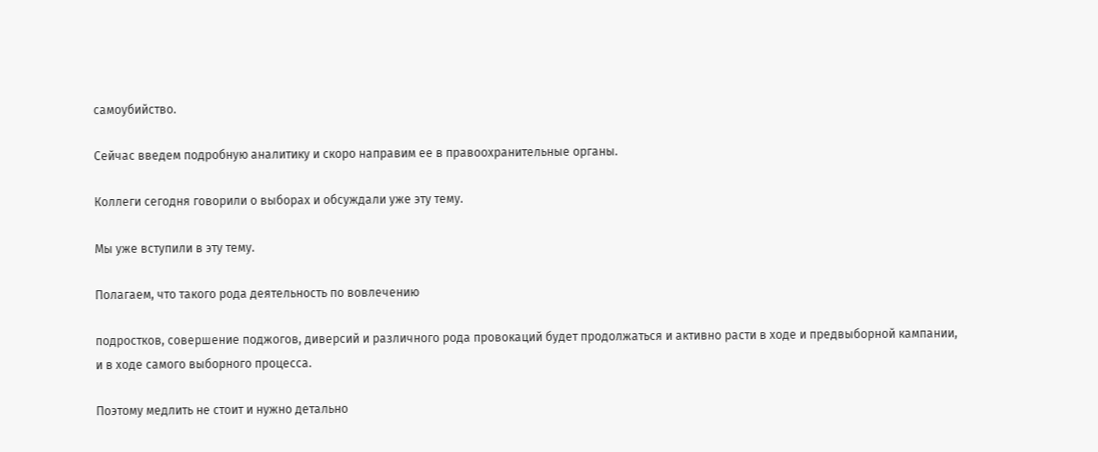самоубийство.

Сейчас введем подробную аналитику и скоро направим ее в правоохранительные органы.

Коллеги сегодня говорили о выборах и обсуждали уже эту тему.

Мы уже вступили в эту тему.

Полагаем, что такого рода деятельность по вовлечению

подростков, совершение поджогов, диверсий и различного рода провокаций будет продолжаться и активно расти в ходе и предвыборной кампании, и в ходе самого выборного процесса.

Поэтому медлить не стоит и нужно детально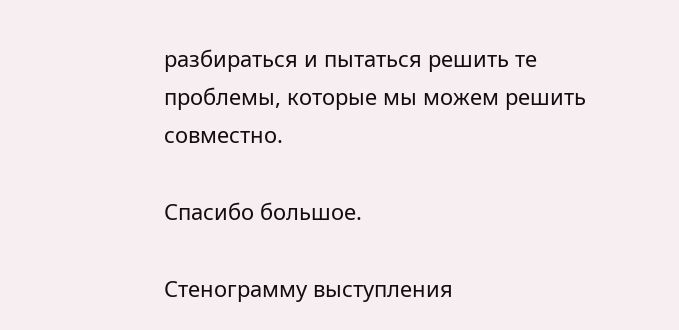разбираться и пытаться решить те проблемы, которые мы можем решить совместно.

Спасибо большое.

Стенограмму выступления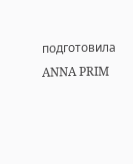подготовила ANNA PRIM